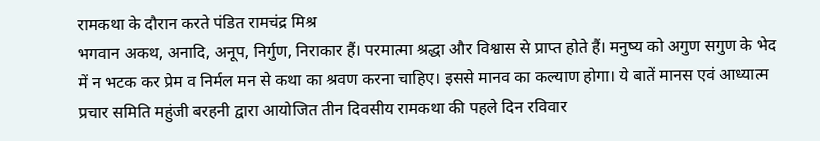रामकथा के दौरान करते पंडित रामचंद्र मिश्र
भगवान अकथ, अनादि, अनूप, निर्गुण, निराकार हैं। परमात्मा श्रद्धा और विश्वास से प्राप्त होते हैं। मनुष्य को अगुण सगुण के भेद में न भटक कर प्रेम व निर्मल मन से कथा का श्रवण करना चाहिए। इससे मानव का कल्याण होगा। ये बातें मानस एवं आध्यात्म प्रचार समिति महुंजी बरहनी द्वारा आयोजित तीन दिवसीय रामकथा की पहले दिन रविवार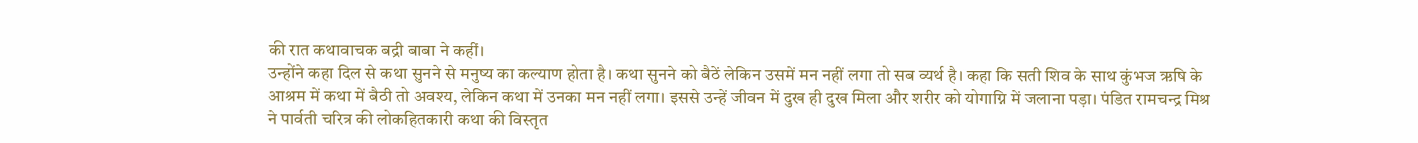की रात कथावाचक बद्री बाबा ने कहीं।
उन्होंने कहा दिल से कथा सुनने से मनुष्य का कल्याण होता है। कथा सुनने को बैठें लेकिन उसमें मन नहीं लगा तो सब व्यर्थ है। कहा कि सती शिव के साथ कुंभज ऋषि के आश्रम में कथा में बैठी तो अवश्य, लेकिन कथा में उनका मन नहीं लगा। इससे उन्हें जीवन में दुख ही दुख मिला और शरीर को योगाग्नि में जलाना पड़ा। पंडित रामचन्द्र मिश्र ने पार्वती चरित्र की लोकहितकारी कथा की विस्तृत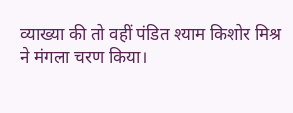व्याख्या की तो वहीं पंडित श्याम किशोर मिश्र ने मंगला चरण किया।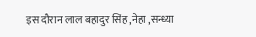इस दौरान लाल बहादुर सिंह ,नेहा ,सन्ध्या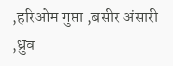,हरिओम गुप्ता ,बसीर अंसारी ,ध्रुव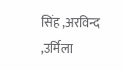सिंह ,अरविन्द ,उर्मिला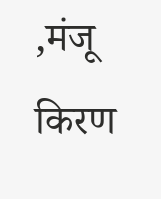,मंजू किरण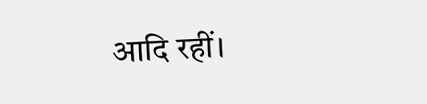आदि रहीं।